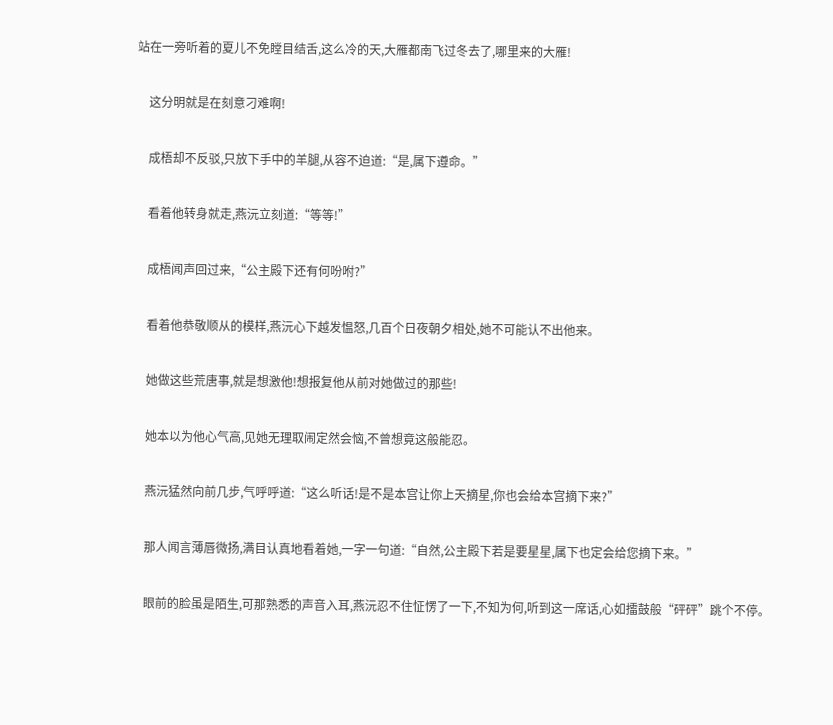站在一旁听着的夏儿不免瞠目结舌,这么冷的天,大雁都南飞过冬去了,哪里来的大雁!

    这分明就是在刻意刁难啊!

    成梧却不反驳,只放下手中的羊腿,从容不迫道:“是,属下遵命。”

    看着他转身就走,燕沅立刻道:“等等!”

    成梧闻声回过来,“公主殿下还有何吩咐?”

    看着他恭敬顺从的模样,燕沅心下越发愠怒,几百个日夜朝夕相处,她不可能认不出他来。

    她做这些荒唐事,就是想激他!想报复他从前对她做过的那些!

    她本以为他心气高,见她无理取闹定然会恼,不曾想竟这般能忍。

    燕沅猛然向前几步,气呼呼道:“这么听话!是不是本宫让你上天摘星,你也会给本宫摘下来?”

    那人闻言薄唇微扬,满目认真地看着她,一字一句道:“自然,公主殿下若是要星星,属下也定会给您摘下来。”

    眼前的脸虽是陌生,可那熟悉的声音入耳,燕沅忍不住怔愣了一下,不知为何,听到这一席话,心如擂鼓般“砰砰”跳个不停。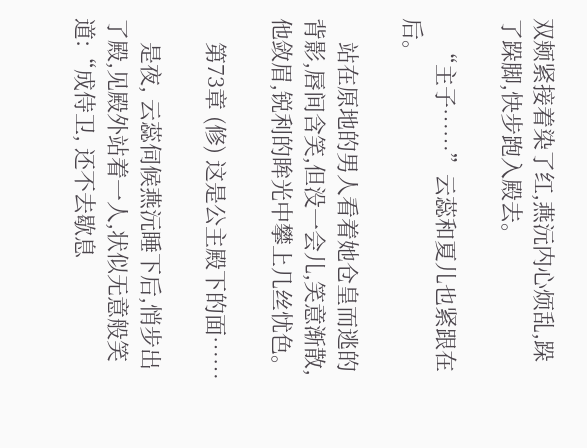双颊紧接着染了红,燕沅内心烦乱,跺了跺脚,快步跑入殿去。

    “主子……”云蕊和夏儿也紧跟在后。

    站在原地的男人看着她仓皇而逃的背影,唇间含笑,但没一会儿,笑意渐散,他敛眉,锐利的眸光中攀上几丝忧色。

    第73章 (修) 这是公主殿下的面……

    是夜, 云蕊伺候燕沅睡下后,悄步出了殿,见殿外站着一人,状似无意般笑道:“成侍卫, 还不去歇息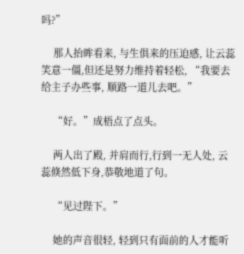吗?”

    那人抬眸看来, 与生俱来的压迫感, 让云蕊笑意一僵,但还是努力维持着轻松, “我要去给主子办些事, 顺路一道儿去吧。”

    “好。”成梧点了点头。

    两人出了殿, 并肩而行,行到一无人处, 云蕊倏然低下身,恭敬地道了句。

    “见过陛下。”

    她的声音很轻, 轻到只有面前的人才能听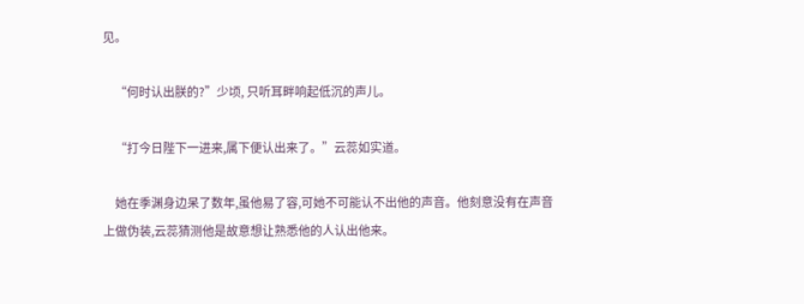见。

    “何时认出朕的?”少顷, 只听耳畔响起低沉的声儿。

    “打今日陛下一进来,属下便认出来了。”云蕊如实道。

    她在季渊身边呆了数年,虽他易了容,可她不可能认不出他的声音。他刻意没有在声音上做伪装,云蕊猜测他是故意想让熟悉他的人认出他来。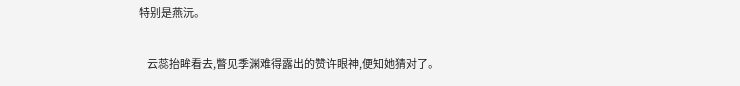特别是燕沅。

    云蕊抬眸看去,瞥见季渊难得露出的赞许眼神,便知她猜对了。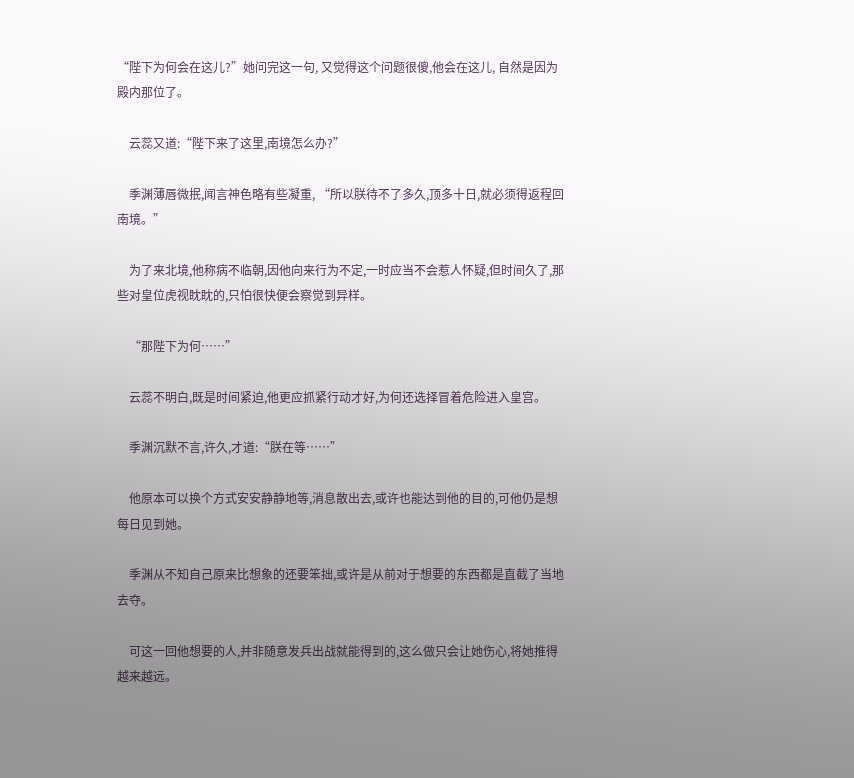“陛下为何会在这儿?”她问完这一句, 又觉得这个问题很傻,他会在这儿, 自然是因为殿内那位了。

    云蕊又道:“陛下来了这里,南境怎么办?”

    季渊薄唇微抿,闻言神色略有些凝重, “所以朕待不了多久,顶多十日,就必须得返程回南境。”

    为了来北境,他称病不临朝,因他向来行为不定,一时应当不会惹人怀疑,但时间久了,那些对皇位虎视眈眈的,只怕很快便会察觉到异样。

    “那陛下为何……”

    云蕊不明白,既是时间紧迫,他更应抓紧行动才好,为何还选择冒着危险进入皇宫。

    季渊沉默不言,许久,才道:“朕在等……”

    他原本可以换个方式安安静静地等,消息散出去,或许也能达到他的目的,可他仍是想每日见到她。

    季渊从不知自己原来比想象的还要笨拙,或许是从前对于想要的东西都是直截了当地去夺。

    可这一回他想要的人,并非随意发兵出战就能得到的,这么做只会让她伤心,将她推得越来越远。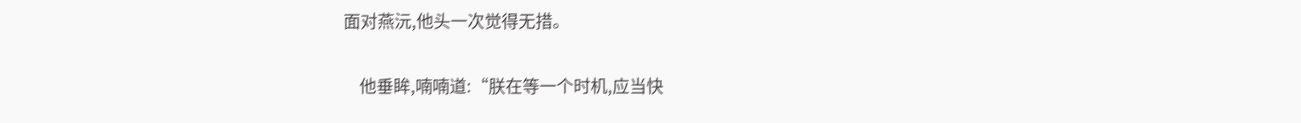面对燕沅,他头一次觉得无措。

    他垂眸,喃喃道:“朕在等一个时机,应当快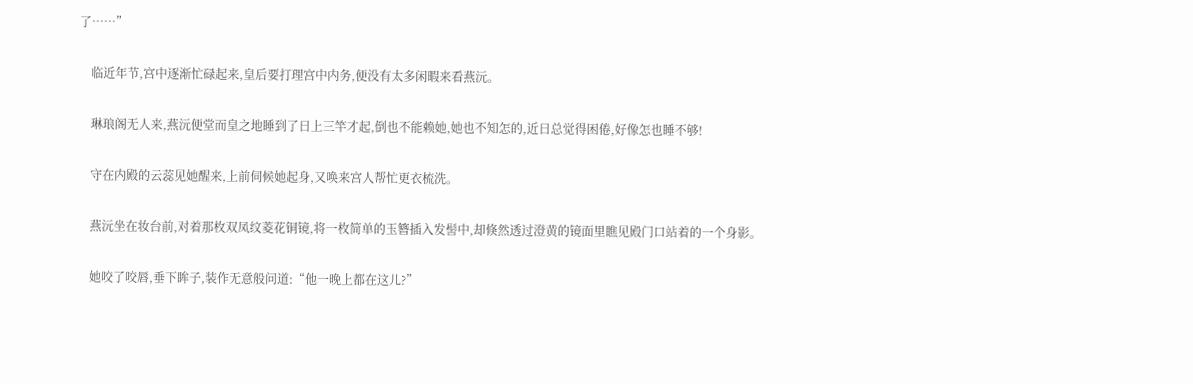了……”

    临近年节,宫中逐渐忙碌起来,皇后要打理宫中内务,便没有太多闲暇来看燕沅。

    琳琅阁无人来,燕沅便堂而皇之地睡到了日上三竿才起,倒也不能赖她,她也不知怎的,近日总觉得困倦,好像怎也睡不够!

    守在内殿的云蕊见她醒来,上前伺候她起身,又唤来宫人帮忙更衣梳洗。

    燕沅坐在妆台前,对着那枚双凤纹菱花铜镜,将一枚简单的玉簪插入发髻中,却倏然透过澄黄的镜面里瞧见殿门口站着的一个身影。

    她咬了咬唇,垂下眸子,装作无意般问道:“他一晚上都在这儿?”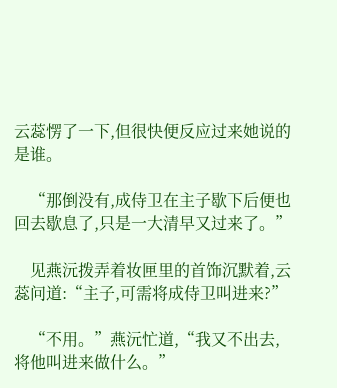云蕊愣了一下,但很快便反应过来她说的是谁。

    “那倒没有,成侍卫在主子歇下后便也回去歇息了,只是一大清早又过来了。”

    见燕沅拨弄着妆匣里的首饰沉默着,云蕊问道:“主子,可需将成侍卫叫进来?”

    “不用。”燕沅忙道,“我又不出去,将他叫进来做什么。”